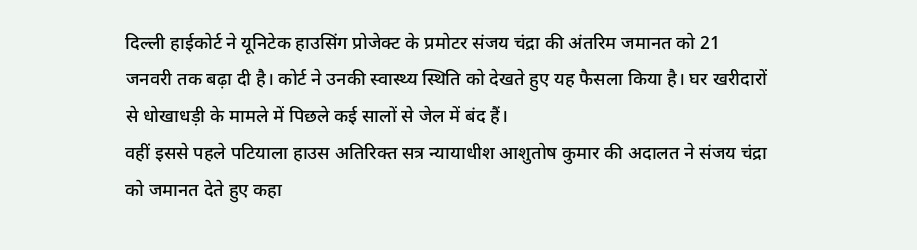दिल्ली हाईकोर्ट ने यूनिटेक हाउसिंग प्रोजेक्ट के प्रमोटर संजय चंद्रा की अंतरिम जमानत को 21 जनवरी तक बढ़ा दी है। कोर्ट ने उनकी स्वास्थ्य स्थिति को देखते हुए यह फैसला किया है। घर खरीदारों से धोखाधड़ी के मामले में पिछले कई सालों से जेल में बंद हैं।
वहीं इससे पहले पटियाला हाउस अतिरिक्त सत्र न्यायाधीश आशुतोष कुमार की अदालत ने संजय चंद्रा को जमानत देते हुए कहा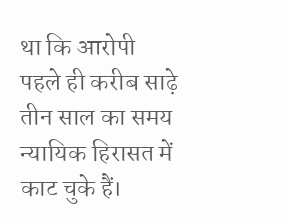था कि आरोपी पहले ही करीब साढ़े तीन साल का समय न्यायिक हिरासत में काट चुके हैं।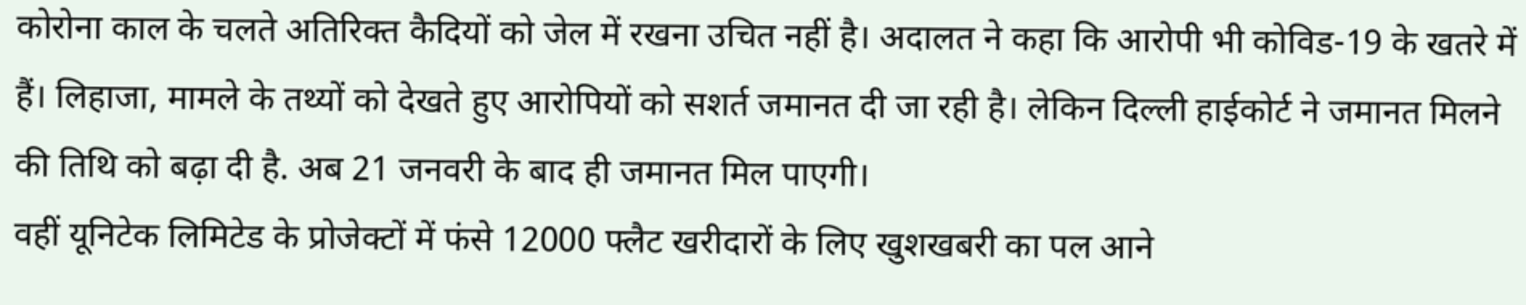कोरोना काल के चलते अतिरिक्त कैदियों को जेल में रखना उचित नहीं है। अदालत ने कहा कि आरोपी भी कोविड-19 के खतरे में हैं। लिहाजा, मामले के तथ्यों को देखते हुए आरोपियों को सशर्त जमानत दी जा रही है। लेकिन दिल्ली हाईकोर्ट ने जमानत मिलने की तिथि को बढ़ा दी है. अब 21 जनवरी के बाद ही जमानत मिल पाएगी।
वहीं यूनिटेक लिमिटेड के प्रोजेक्टों में फंसे 12000 फ्लैट खरीदारों के लिए खुशखबरी का पल आने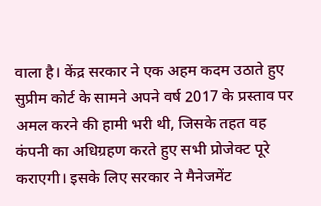वाला है। केंद्र सरकार ने एक अहम कदम उठाते हुए सुप्रीम कोर्ट के सामने अपने वर्ष 2017 के प्रस्ताव पर अमल करने की हामी भरी थी, जिसके तहत वह कंपनी का अधिग्रहण करते हुए सभी प्रोजेक्ट पूरे कराएगी। इसके लिए सरकार ने मैनेजमेंट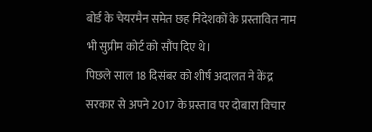बोर्ड के चेयरमैन समेत छह निदेशकों के प्रस्तावित नाम भी सुप्रीम कोर्ट को सौंप दिए थे।
पिछले साल 18 दिसंबर को शीर्ष अदालत ने केंद्र सरकार से अपने 2017 के प्रस्ताव पर दोबारा विचार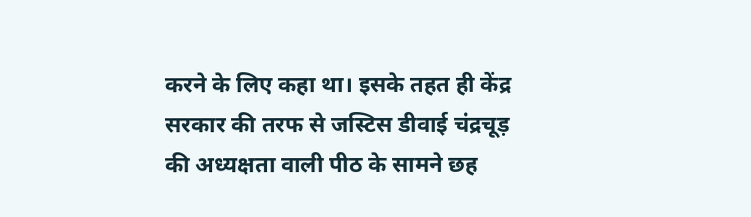करने के लिए कहा था। इसके तहत ही केंद्र सरकार की तरफ से जस्टिस डीवाई चंद्रचूड़ की अध्यक्षता वाली पीठ के सामने छह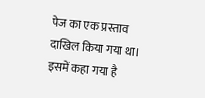पेज का एक प्रस्ताव दाखिल किया गया था। इसमें कहा गया है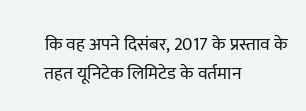कि वह अपने दिसंबर, 2017 के प्रस्ताव के तहत यूनिटेक लिमिटेड के वर्तमान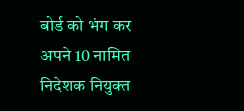बोर्ड को भंग कर अपने 10 नामित निदेशक नियुक्त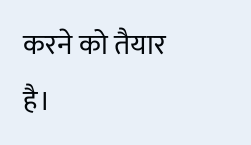करने को तैयार है।